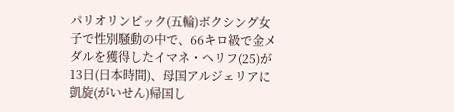パリオリンピック(五輪)ボクシング女子で性別騒動の中で、66キロ級で金メダルを獲得したイマネ・ヘリフ(25)が13日(日本時間)、母国アルジェリアに凱旋(がいせん)帰国し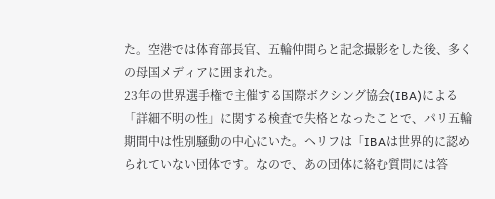た。空港では体育部長官、五輪仲間らと記念撮影をした後、多くの母国メディアに囲まれた。
23年の世界選手権で主催する国際ボクシング協会(IBA)による「詳細不明の性」に関する検査で失格となったことで、パリ五輪期間中は性別騒動の中心にいた。ヘリフは「IBAは世界的に認められていない団体です。なので、あの団体に絡む質問には答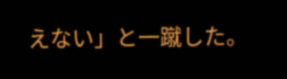えない」と一蹴した。